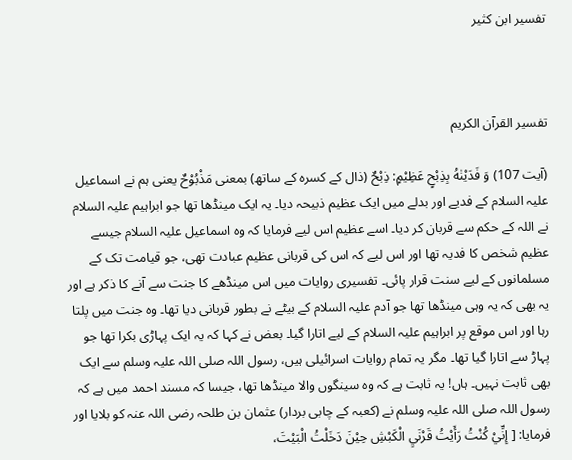تفسير ابن كثير



تفسیر القرآن الکریم

(آیت 107) وَ فَدَيْنٰهُ بِذِبْحٍ عَظِيْمٍ: ذِبْحٌ (ذال کے کسرہ کے ساتھ) بمعنی مَذْبُوْحٌ یعنی ہم نے اسماعیل علیہ السلام کے فدیے اور بدلے میں ایک عظیم ذبیحہ دیا۔ یہ ایک مینڈھا تھا جو ابراہیم علیہ السلام نے اللہ کے حکم سے قربان کر دیا۔ اسے عظیم اس لیے فرمایا کہ وہ اسماعیل علیہ السلام جیسے عظیم شخص کا فدیہ تھا اور اس لیے کہ اس کی قربانی عظیم عبادت تھی، جو قیامت تک کے مسلمانوں کے لیے سنت قرار پائی۔ تفسیری روایات میں اس مینڈھے کا جنت سے آنے کا ذکر ہے اور یہ بھی کہ یہ وہی مینڈھا تھا جو آدم علیہ السلام کے بیٹے نے بطور قربانی دیا تھا۔ وہ جنت میں پلتا رہا اور اس موقع پر ابراہیم علیہ السلام کے لیے اتارا گیا۔ بعض نے کہا کہ یہ ایک پہاڑی بکرا تھا جو پہاڑ سے اتارا گیا تھا۔ مگر یہ تمام روایات اسرائیلی ہیں، رسول اللہ صلی اللہ علیہ وسلم سے ایک بھی ثابت نہیں۔ ہاں! یہ ثابت ہے کہ وہ سینگوں والا مینڈھا تھا، جیسا کہ مسند احمد میں ہے کہ رسول اللہ صلی اللہ علیہ وسلم نے (کعبہ کے چابی بردار) عثمان بن طلحہ رضی اللہ عنہ کو بلایا اور فرمایا: [ إِنِّيْ كُنْتُ رَأَيْتُ قَرْنَيِ الْكَبْشِ حِيْنَ دَخَلْتُ الْبَيْتَ،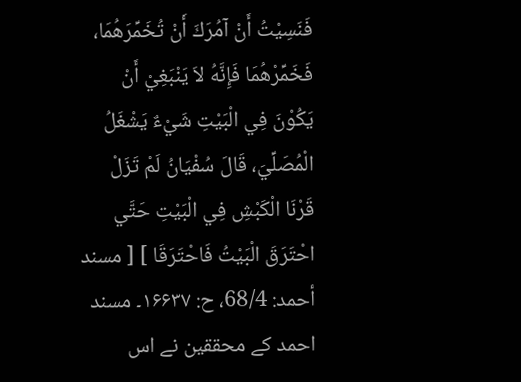فَنَسِيْتُ أَنْ آمُرَكَ أَنْ تُخَمِّرَهُمَا، فَخَمِّرْهُمَا فَإِنَّهُ لاَ يَنْبَغِيْ أَنْ يَكُوْنَ فِي الْبَيْتِ شَيْءٌ يَشْغَلُ الْمُصَلِّيَ، قَالَ سُفْيَانُ لَمْ تَزَلْ قَرْنَا الْكَبْشِ فِي الْبَيْتِ حَتَّي احْتَرَقَ الْبَيْتُ فَاحْتَرَقَا ] [ مسند أحمد: 68/4، ح: ۱۶۶۳۷۔ مسند احمد کے محققین نے اس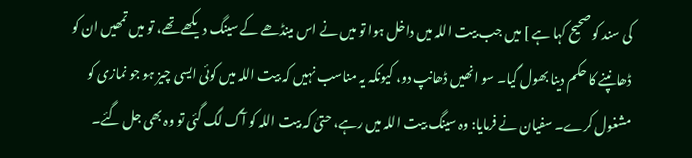کی سند کو صحیح کہا ہے ] میں جب بیت اللہ میں داخل ہوا تو میں نے اس مینڈھے کے سینگ دیکھے تھے، تو میں تمھیں ان کو ڈھانپنے کا حکم دینا بھول گیا۔ سو انھیں ڈھانپ دو، کیونکہ یہ مناسب نہیں کہ بیت اللہ میں کوئی ایسی چیز ہو جو نمازی کو مشغول کرے۔ سفیان نے فرمایا: وہ سینگ بیت اللہ میں رہے، حتیٰ کہ بیت اللہ کو آگ لگ گئی تو وہ بھی جل گئے۔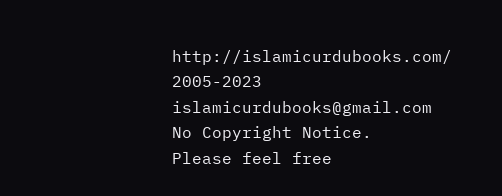http://islamicurdubooks.com/ 2005-2023 islamicurdubooks@gmail.com No Copyright Notice.
Please feel free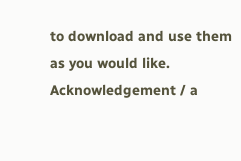to download and use them as you would like.
Acknowledgement / a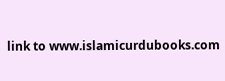link to www.islamicurdubooks.com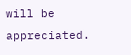will be appreciated.